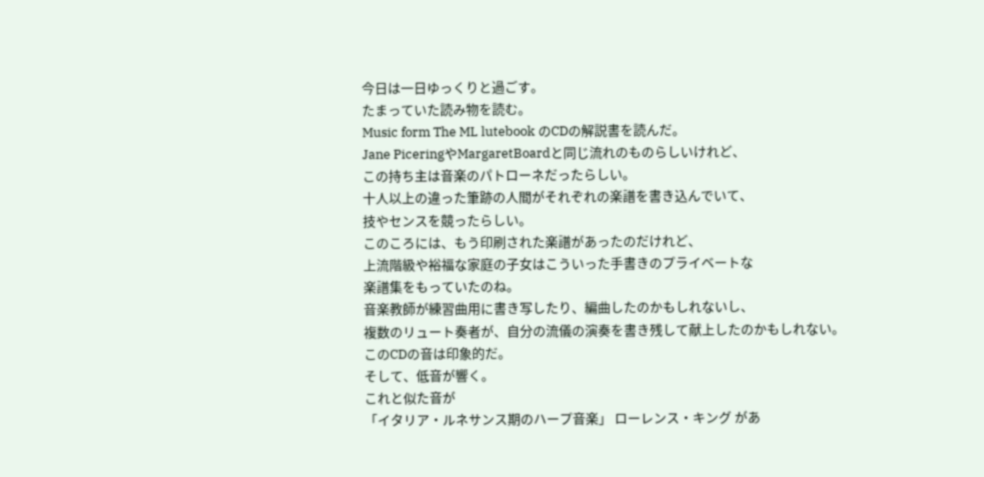今日は一日ゆっくりと過ごす。
たまっていた読み物を読む。
Music form The ML lutebook のCDの解説書を読んだ。
Jane PiceringやMargaretBoardと同じ流れのものらしいけれど、
この持ち主は音楽のパトローネだったらしい。
十人以上の違った筆跡の人間がそれぞれの楽譜を書き込んでいて、
技やセンスを競ったらしい。
このころには、もう印刷された楽譜があったのだけれど、
上流階級や裕福な家庭の子女はこういった手書きのプライベートな
楽譜集をもっていたのね。
音楽教師が練習曲用に書き写したり、編曲したのかもしれないし、
複数のリュート奏者が、自分の流儀の演奏を書き残して献上したのかもしれない。
このCDの音は印象的だ。
そして、低音が響く。
これと似た音が
「イタリア・ルネサンス期のハープ音楽」 ローレンス・キング があ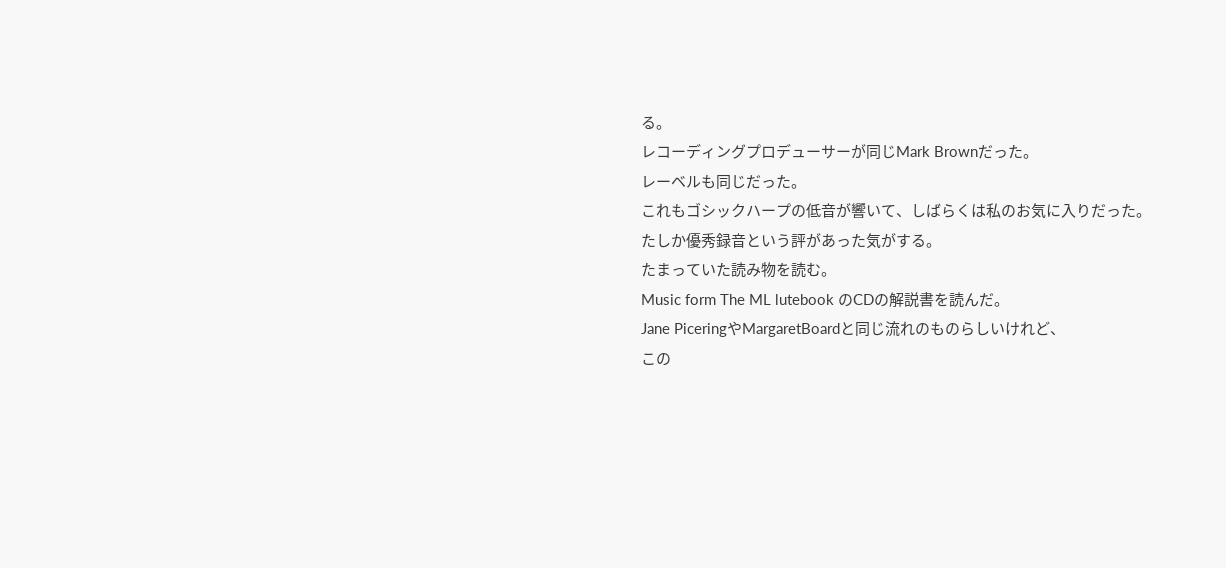る。
レコーディングプロデューサーが同じMark Brownだった。
レーベルも同じだった。
これもゴシックハープの低音が響いて、しばらくは私のお気に入りだった。
たしか優秀録音という評があった気がする。
たまっていた読み物を読む。
Music form The ML lutebook のCDの解説書を読んだ。
Jane PiceringやMargaretBoardと同じ流れのものらしいけれど、
この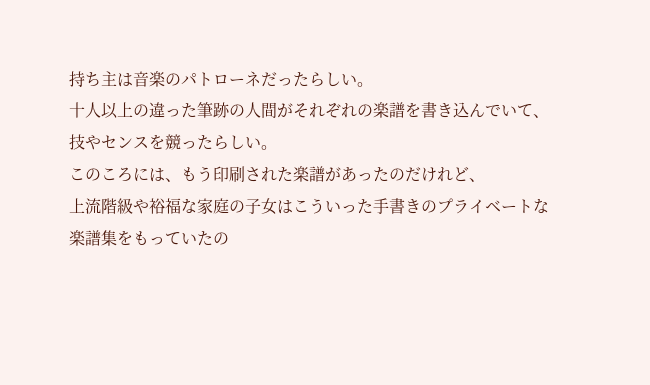持ち主は音楽のパトローネだったらしい。
十人以上の違った筆跡の人間がそれぞれの楽譜を書き込んでいて、
技やセンスを競ったらしい。
このころには、もう印刷された楽譜があったのだけれど、
上流階級や裕福な家庭の子女はこういった手書きのプライベートな
楽譜集をもっていたの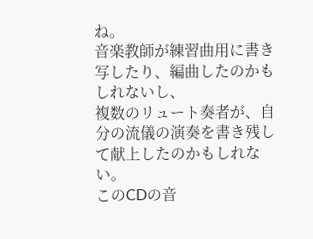ね。
音楽教師が練習曲用に書き写したり、編曲したのかもしれないし、
複数のリュート奏者が、自分の流儀の演奏を書き残して献上したのかもしれない。
このCDの音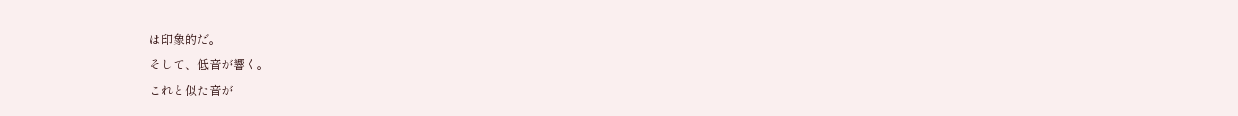は印象的だ。
そして、低音が響く。
これと似た音が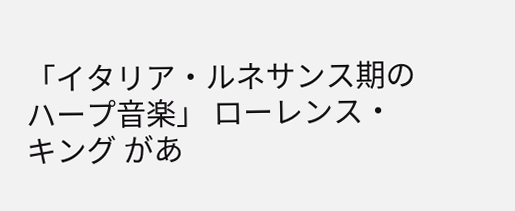「イタリア・ルネサンス期のハープ音楽」 ローレンス・キング があ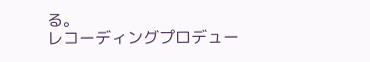る。
レコーディングプロデュー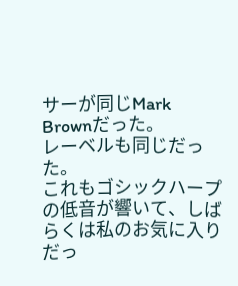サーが同じMark Brownだった。
レーベルも同じだった。
これもゴシックハープの低音が響いて、しばらくは私のお気に入りだっ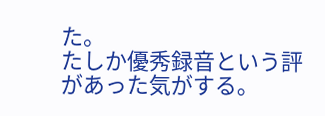た。
たしか優秀録音という評があった気がする。